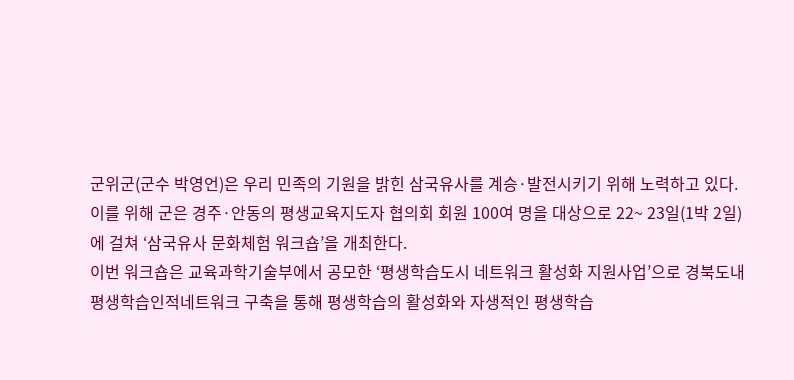군위군(군수 박영언)은 우리 민족의 기원을 밝힌 삼국유사를 계승·발전시키기 위해 노력하고 있다.
이를 위해 군은 경주·안동의 평생교육지도자 협의회 회원 100여 명을 대상으로 22~ 23일(1박 2일)에 걸쳐 ‘삼국유사 문화체험 워크숍’을 개최한다.
이번 워크숍은 교육과학기술부에서 공모한 ‘평생학습도시 네트워크 활성화 지원사업’으로 경북도내 평생학습인적네트워크 구축을 통해 평생학습의 활성화와 자생적인 평생학습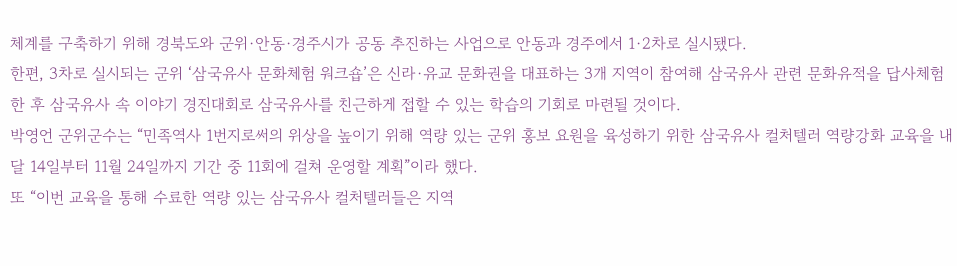체계를 구축하기 위해 경북도와 군위·안동·경주시가 공동 추진하는 사업으로 안동과 경주에서 1·2차로 실시됐다.
한편, 3차로 실시되는 군위 ‘삼국유사 문화체험 워크숍’은 신라·유교 문화권을 대표하는 3개 지역이 참여해 삼국유사 관련 문화유적을 답사체험한 후 삼국유사 속 이야기 경진대회로 삼국유사를 친근하게 접할 수 있는 학습의 기회로 마련될 것이다.
박영언 군위군수는 “민족역사 1번지로써의 위상을 높이기 위해 역량 있는 군위 홍보 요원을 육성하기 위한 삼국유사 컬처텔러 역량강화 교육을 내달 14일부터 11월 24일까지 기간 중 11회에 걸쳐 운영할 계획”이라 했다.
또 “이번 교육을 통해 수료한 역량 있는 삼국유사 컬처텔러들은 지역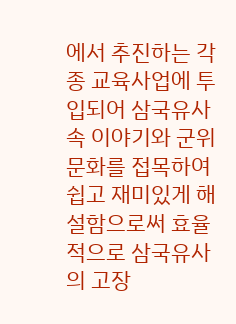에서 추진하는 각종 교육사업에 투입되어 삼국유사 속 이야기와 군위문화를 접목하여 쉽고 재미있게 해설함으로써 효율적으로 삼국유사의 고장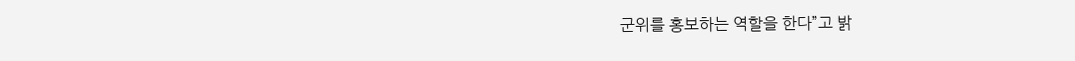군위를 홍보하는 역할을 한다”고 밝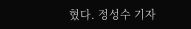혔다. 정성수 기자